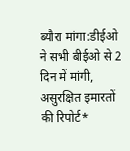ब्यौरा मांगा:डीईओ ने सभी बीईओ से 2 दिन में मांगी, असुरक्षित इमारतों की रिपोर्ट*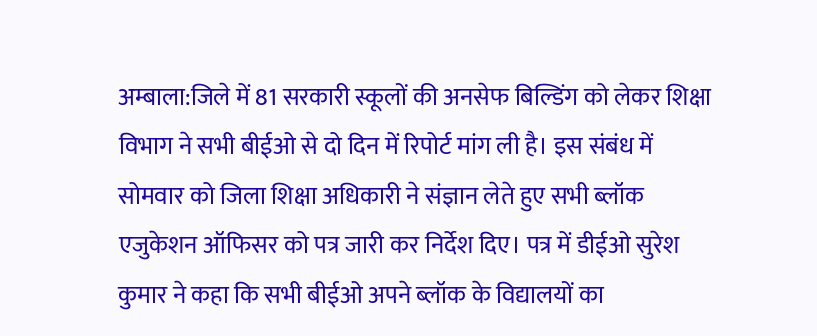अम्बाला:जिले में 81 सरकारी स्कूलों की अनसेफ बिल्डिंग को लेकर शिक्षा विभाग ने सभी बीईओ से दो दिन में रिपोर्ट मांग ली है। इस संबंध में सोमवार को जिला शिक्षा अधिकारी ने संज्ञान लेते हुए सभी ब्लॉक एजुकेशन ऑफिसर को पत्र जारी कर निर्देश दिए। पत्र में डीईओ सुरेश कुमार ने कहा कि सभी बीईओ अपने ब्लॉक के विद्यालयों का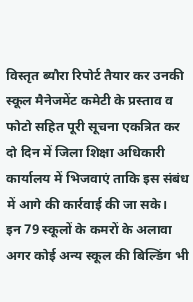विस्तृत ब्यौरा रिपोर्ट तैयार कर उनकी स्कूल मैनेजमेंट कमेटी के प्रस्ताव व फोटो सहित पूरी सूचना एकत्रित कर दो दिन में जिला शिक्षा अधिकारी कार्यालय में भिजवाएं ताकि इस संबंध में आगे की कार्रवाई की जा सके।
इन 79 स्कूलों के कमरों के अलावा अगर कोई अन्य स्कूल की बिल्डिंग भी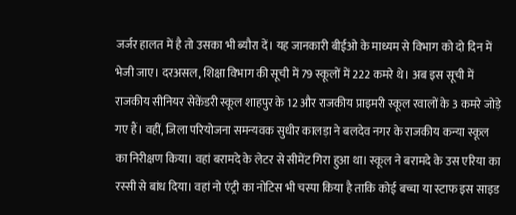जर्जर हालत में है तो उसका भी ब्यौरा दें। यह जानकारी बीईओ के माध्यम से विभाग को दो दिन में भेजी जाए। दरअसल, शिक्षा विभाग की सूची में 79 स्कूलों में 222 कमरे थे। अब इस सूची में राजकीय सीनियर सेकेंडरी स्कूल शाहपुर के 12 और राजकीय प्राइमरी स्कूल रवालों के 3 कमरे जोड़े गए हैं। वहीं, जिला परियोजना समन्यवक सुधीर कालड़ा ने बलदेव नगर के राजकीय कन्या स्कूल का निरीक्षण किया। वहां बरामदे के लेटर से सीमेंट गिरा हुआ था। स्कूल ने बरामदे के उस एरिया का रस्सी से बांध दिया। वहां नो एंट्री का नोटिस भी चस्पा किया है ताकि कोई बच्चा या स्टाफ इस साइड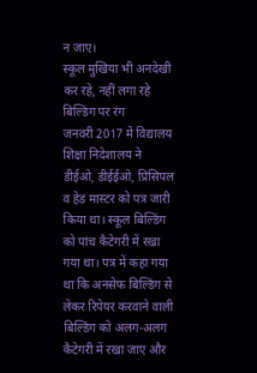न जाए।
स्कूल मुखिया भी अनदेखी कर रहे, नहीं लगा रहे बिल्डिंग पर रंग
जनवरी 2017 में विद्यालय शिक्षा निदेशालय ने डीईओ, डीईईओ, प्रिंसिपल व हेड मास्टर को पत्र जारी किया था। स्कूल बिल्डिंग को पांच कैटेगरी में रखा गया था। पत्र में कहा गया था कि अनसेफ बिल्डिंग से लेकर रिपेयर करवाने वाली बिल्डिंग को अलग-अलग कैटेगरी में रखा जाए और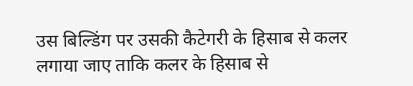उस बिल्डिंग पर उसकी कैटेगरी के हिसाब से कलर लगाया जाए ताकि कलर के हिसाब से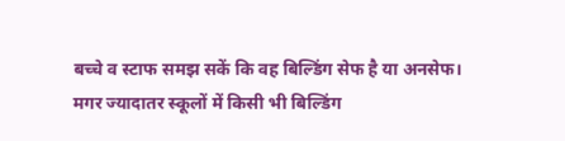बच्चे व स्टाफ समझ सकें कि वह बिल्डिंग सेफ है या अनसेफ। मगर ज्यादातर स्कूलों में किसी भी बिल्डिंग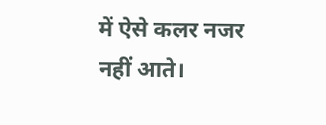में ऐसे कलर नजर नहीं आते।